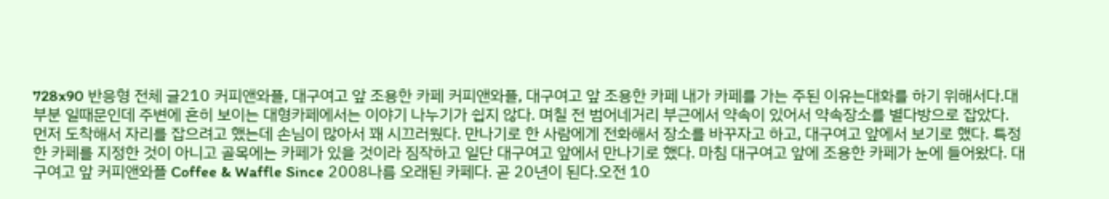728x90 반응형 전체 글210 커피앤와플, 대구여고 앞 조용한 카페 커피앤와플, 대구여고 앞 조용한 카페 내가 카페를 가는 주된 이유는대화를 하기 위해서다.대부분 일때문인데 주변에 흔히 보이는 대형카페에서는 이야기 나누기가 쉽지 않다. 며칠 전 범어네거리 부근에서 약속이 있어서 약속장소를 별다방으로 잡았다. 먼저 도착해서 자리를 잡으려고 했는데 손님이 많아서 꽤 시끄러웠다. 만나기로 한 사람에게 전화해서 장소를 바꾸자고 하고, 대구여고 앞에서 보기로 했다. 특정한 카페를 지정한 것이 아니고 골목에는 카페가 있을 것이라 짐작하고 일단 대구여고 앞에서 만나기로 했다. 마침 대구여고 앞에 조용한 카페가 눈에 들어왔다. 대구여고 앞 커피앤와플 Coffee & Waffle Since 2008나름 오래된 카페다. 곧 20년이 된다.오전 10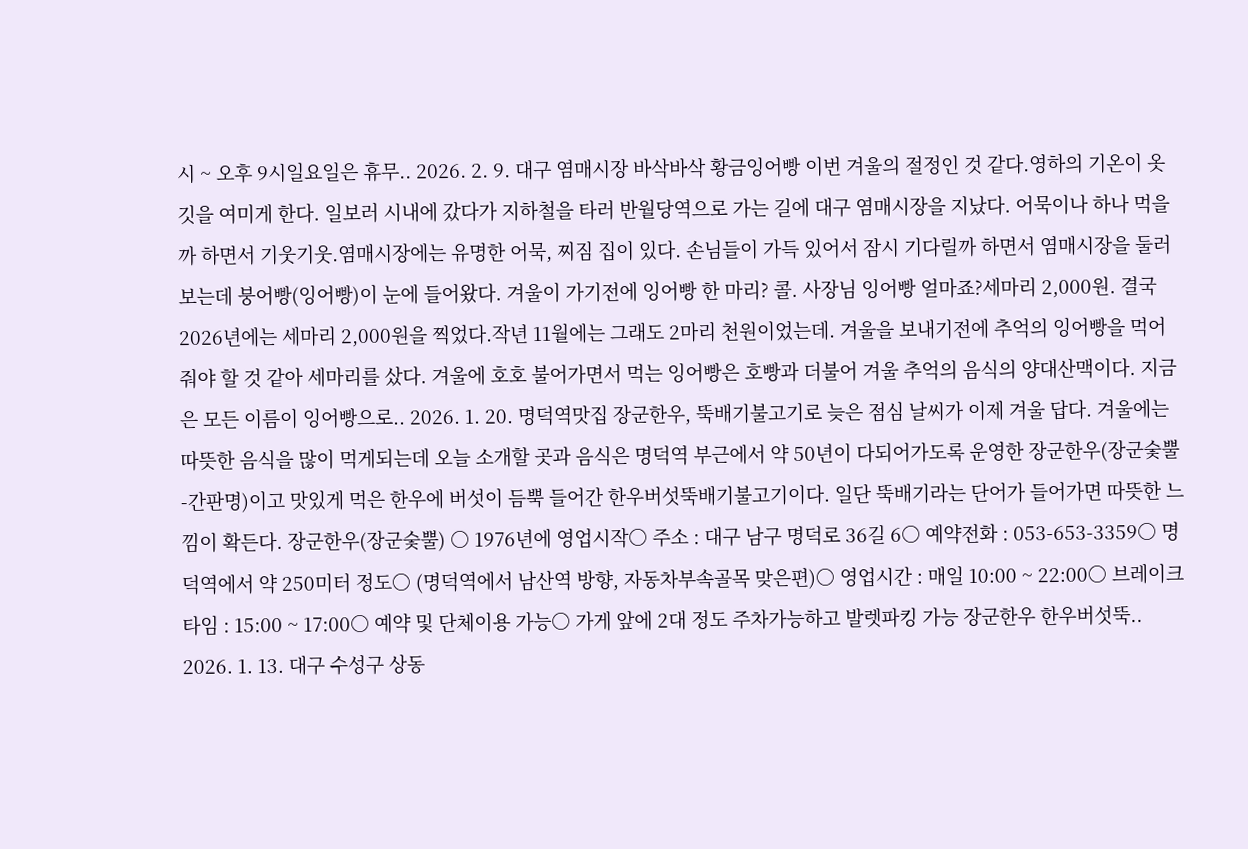시 ~ 오후 9시일요일은 휴무.. 2026. 2. 9. 대구 염매시장 바삭바삭 황금잉어빵 이번 겨울의 절정인 것 같다.영하의 기온이 옷깃을 여미게 한다. 일보러 시내에 갔다가 지하철을 타러 반월당역으로 가는 길에 대구 염매시장을 지났다. 어묵이나 하나 먹을까 하면서 기웃기웃.염매시장에는 유명한 어묵, 찌짐 집이 있다. 손님들이 가득 있어서 잠시 기다릴까 하면서 염매시장을 둘러보는데 붕어빵(잉어빵)이 눈에 들어왔다. 겨울이 가기전에 잉어빵 한 마리? 콜. 사장님 잉어빵 얼마죠?세마리 2,000원. 결국 2026년에는 세마리 2,000원을 찍었다.작년 11월에는 그래도 2마리 천원이었는데. 겨울을 보내기전에 추억의 잉어빵을 먹어줘야 할 것 같아 세마리를 샀다. 겨울에 호호 불어가면서 먹는 잉어빵은 호빵과 더불어 겨울 추억의 음식의 양대산맥이다. 지금은 모든 이름이 잉어빵으로.. 2026. 1. 20. 명덕역맛집 장군한우, 뚝배기불고기로 늦은 점심 날씨가 이제 겨울 답다. 겨울에는 따뜻한 음식을 많이 먹게되는데 오늘 소개할 곳과 음식은 명덕역 부근에서 약 50년이 다되어가도록 운영한 장군한우(장군숯뿔-간판명)이고 맛있게 먹은 한우에 버섯이 듬뿍 들어간 한우버섯뚝배기불고기이다. 일단 뚝배기라는 단어가 들어가면 따뜻한 느낌이 확든다. 장군한우(장군숯뿔) ○ 1976년에 영업시작○ 주소 : 대구 남구 명덕로 36길 6○ 예약전화 : 053-653-3359○ 명덕역에서 약 250미터 정도○ (명덕역에서 남산역 방향, 자동차부속골목 맞은편)○ 영업시간 : 매일 10:00 ~ 22:00○ 브레이크타임 : 15:00 ~ 17:00○ 예약 및 단체이용 가능○ 가게 앞에 2대 정도 주차가능하고 발렛파킹 가능 장군한우 한우버섯뚝.. 2026. 1. 13. 대구 수성구 상동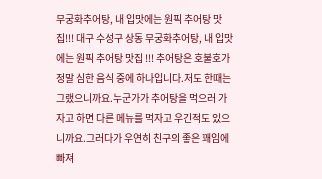무궁화추어탕, 내 입맛에는 원픽 추어탕 맛집!!! 대구 수성구 상동 무궁화추어탕, 내 입맛에는 원픽 추어탕 맛집 !!! 추어탕은 호불호가 정말 심한 음식 중에 하나입니다.저도 한때는 그랬으니까요.누군가가 추어탕을 먹으러 가자고 하면 다른 메뉴를 먹자고 우긴적도 있으니까요.그러다가 우연히 친구의 좋은 꽤임에 빠져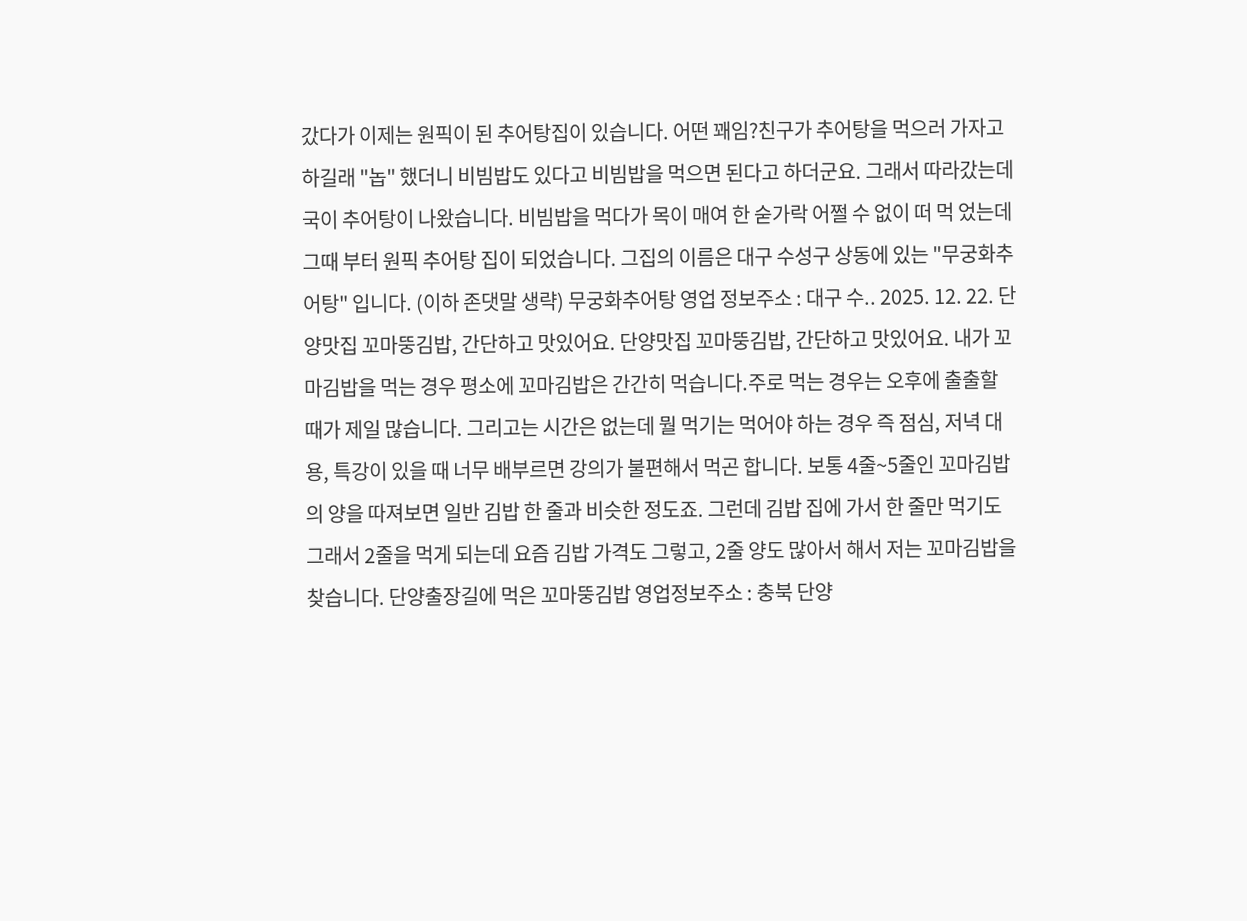갔다가 이제는 원픽이 된 추어탕집이 있습니다. 어떤 꽤임?친구가 추어탕을 먹으러 가자고 하길래 "놉" 했더니 비빔밥도 있다고 비빔밥을 먹으면 된다고 하더군요. 그래서 따라갔는데 국이 추어탕이 나왔습니다. 비빔밥을 먹다가 목이 매여 한 숟가락 어쩔 수 없이 떠 먹 었는데 그때 부터 원픽 추어탕 집이 되었습니다. 그집의 이름은 대구 수성구 상동에 있는 "무궁화추어탕" 입니다. (이하 존댓말 생략) 무궁화추어탕 영업 정보주소 : 대구 수.. 2025. 12. 22. 단양맛집 꼬마뚱김밥, 간단하고 맛있어요. 단양맛집 꼬마뚱김밥, 간단하고 맛있어요. 내가 꼬마김밥을 먹는 경우 평소에 꼬마김밥은 간간히 먹습니다.주로 먹는 경우는 오후에 출출할 때가 제일 많습니다. 그리고는 시간은 없는데 뭘 먹기는 먹어야 하는 경우 즉 점심, 저녁 대용, 특강이 있을 때 너무 배부르면 강의가 불편해서 먹곤 합니다. 보통 4줄~5줄인 꼬마김밥의 양을 따져보면 일반 김밥 한 줄과 비슷한 정도죠. 그런데 김밥 집에 가서 한 줄만 먹기도 그래서 2줄을 먹게 되는데 요즘 김밥 가격도 그렇고, 2줄 양도 많아서 해서 저는 꼬마김밥을 찾습니다. 단양출장길에 먹은 꼬마뚱김밥 영업정보주소 : 충북 단양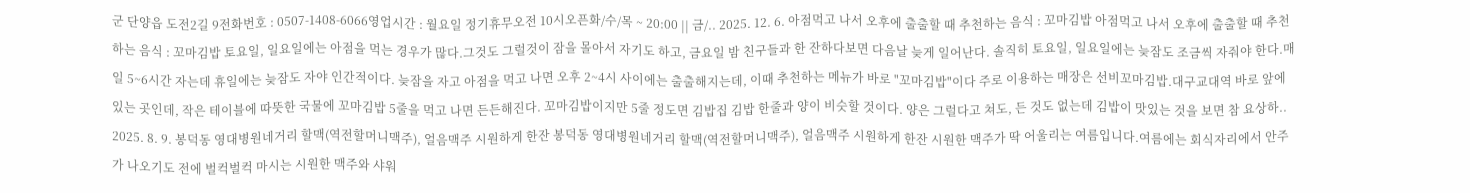군 단양읍 도전2길 9전화번호 : 0507-1408-6066영업시간 : 월요일 정기휴무오전 10시오픈화/수/목 ~ 20:00 || 금/.. 2025. 12. 6. 아점먹고 나서 오후에 출출할 때 추천하는 음식 : 꼬마김밥 아점먹고 나서 오후에 출출할 때 추천하는 음식 : 꼬마김밥 토요일, 일요일에는 아점을 먹는 경우가 많다.그것도 그럴것이 잠을 몰아서 자기도 하고, 금요일 밤 친구들과 한 잔하다보면 다음날 늦게 일어난다. 솔직히 토요일, 일요일에는 늦잠도 조금씩 자줘야 한다.매일 5~6시간 자는데 휴일에는 늦잠도 자야 인간적이다. 늦잠을 자고 아점을 먹고 나면 오후 2~4시 사이에는 출출해지는데, 이때 추천하는 메뉴가 바로 "꼬마김밥"이다 주로 이용하는 매장은 선비꼬마김밥.대구교대역 바로 앞에 있는 곳인데, 작은 테이블에 따뜻한 국물에 꼬마김밥 5줄을 먹고 나면 든든해진다. 꼬마김밥이지만 5줄 정도면 김밥집 김밥 한줄과 양이 비슷할 것이다. 양은 그럴다고 쳐도, 든 것도 없는데 김밥이 맛있는 것을 보면 참 요상하.. 2025. 8. 9. 봉덕동 영대병원네거리 할맥(역전할머니맥주), 얼음맥주 시원하게 한잔 봉덕동 영대병원네거리 할맥(역전할머니맥주), 얼음맥주 시원하게 한잔 시원한 맥주가 딱 어울리는 여름입니다.여름에는 회식자리에서 안주가 나오기도 전에 벌컥벌컥 마시는 시원한 맥주와 샤워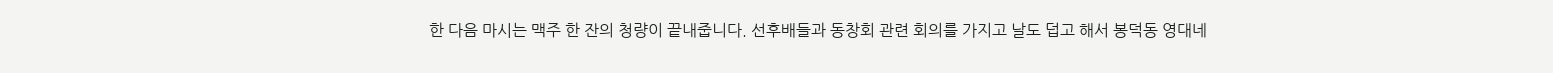한 다음 마시는 맥주 한 잔의 청량이 끝내줍니다. 선후배들과 동창회 관련 회의를 가지고 날도 덥고 해서 봉덕동 영대네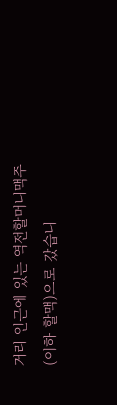거리 인근에 있는 역전할머니맥주(이하 할맥)으로 갔습니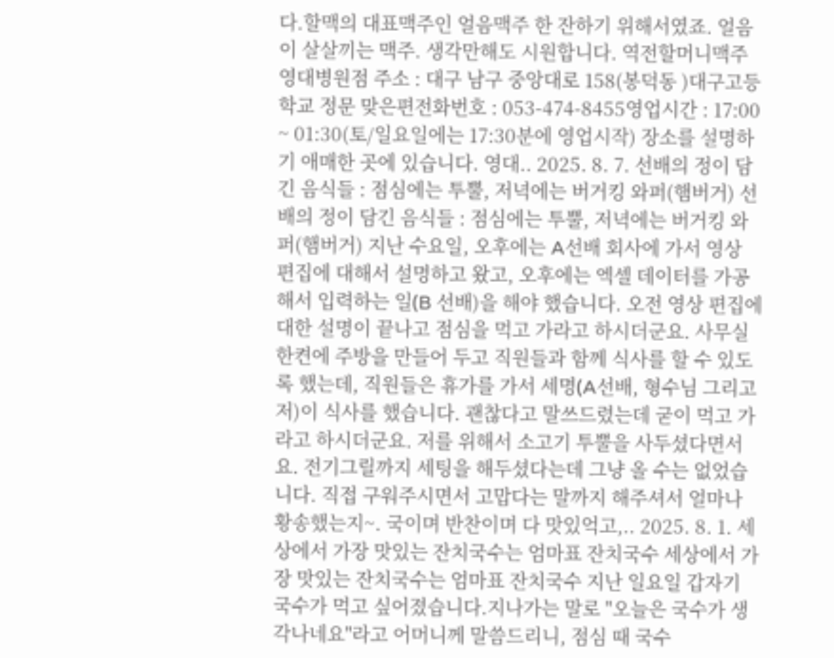다.할맥의 대표맥주인 얼음맥주 한 잔하기 위해서였죠. 얼음이 살살끼는 맥주. 생각만해도 시원합니다. 역전할머니맥주 영대병원점 주소 : 대구 남구 중앙대로 158(봉덕동 )대구고등학교 정문 맞은편전화번호 : 053-474-8455영업시간 : 17:00 ~ 01:30(토/일요일에는 17:30분에 영업시작) 장소를 설명하기 애매한 곳에 있습니다. 영대.. 2025. 8. 7. 선배의 정이 담긴 음식들 : 점심에는 투뿔, 저녁에는 버거킹 와퍼(햄버거) 선배의 정이 담긴 음식들 : 점심에는 투뿔, 저녁에는 버거킹 와퍼(햄버거) 지난 수요일, 오후에는 A선배 회사에 가서 영상 편집에 대해서 설명하고 왔고, 오후에는 엑셀 데이터를 가공해서 입력하는 일(B 선배)을 해야 했습니다. 오전 영상 편집에 대한 설명이 끝나고 점심을 먹고 가라고 하시더군요. 사무실 한켠에 주방을 만들어 두고 직원들과 함께 식사를 할 수 있도록 했는데, 직원들은 휴가를 가서 세명(A선배, 형수님 그리고 저)이 식사를 했습니다. 괜찮다고 말쓰드렸는데 굳이 먹고 가라고 하시더군요. 저를 위해서 소고기 투뿔을 사두셨다면서요. 전기그릴까지 세팅을 해두셨다는데 그냥 올 수는 없었습니다. 직접 구워주시면서 고맙다는 말까지 해주셔서 얼마나 황송했는지~. 국이며 반찬이며 다 맛있억고,.. 2025. 8. 1. 세상에서 가장 맛있는 잔치국수는 엄마표 잔치국수 세상에서 가장 맛있는 잔치국수는 엄마표 잔치국수 지난 일요일 갑자기 국수가 먹고 싶어졌습니다.지나가는 말로 "오늘은 국수가 생각나네요"라고 어머니께 말씀드리니, 점심 때 국수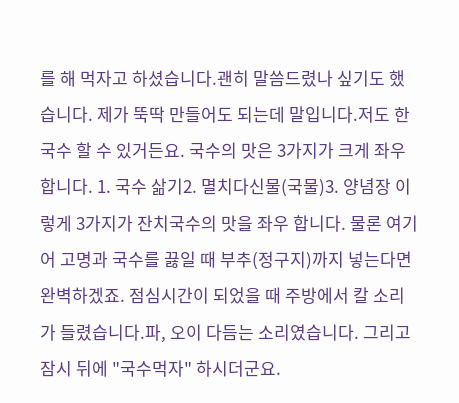를 해 먹자고 하셨습니다.괜히 말씀드렸나 싶기도 했습니다. 제가 뚝딱 만들어도 되는데 말입니다.저도 한 국수 할 수 있거든요. 국수의 맛은 3가지가 크게 좌우합니다. 1. 국수 삶기2. 멸치다신물(국물)3. 양념장 이렇게 3가지가 잔치국수의 맛을 좌우 합니다. 물론 여기어 고명과 국수를 끓일 때 부추(정구지)까지 넣는다면 완벽하겠죠. 점심시간이 되었을 때 주방에서 칼 소리가 들렸습니다.파, 오이 다듬는 소리였습니다. 그리고 잠시 뒤에 "국수먹자" 하시더군요.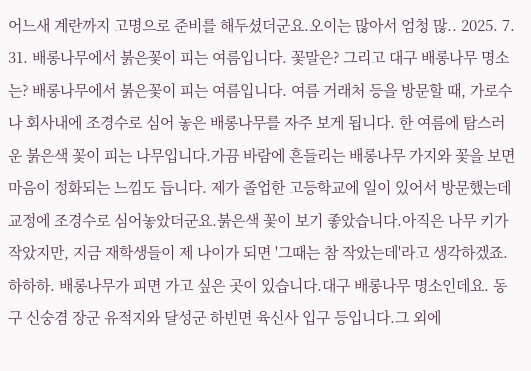어느새 계란까지 고명으로 준비를 해두셨더군요.오이는 많아서 엄청 많.. 2025. 7. 31. 배롱나무에서 붉은꽃이 피는 여름입니다. 꽃말은? 그리고 대구 배롱나무 명소는? 배롱나무에서 붉은꽃이 피는 여름입니다. 여름 거래처 등을 방문할 때, 가로수나 회사내에 조경수로 심어 놓은 배롱나무를 자주 보게 됩니다. 한 여름에 탐스러운 붉은색 꽃이 피는 나무입니다.가끔 바람에 흔들리는 배롱나무 가지와 꽃을 보면 마음이 정화되는 느낌도 듭니다. 제가 졸업한 고등학교에 일이 있어서 방문했는데 교정에 조경수로 심어놓았더군요.붉은색 꽃이 보기 좋았습니다.아직은 나무 키가 작았지만, 지금 재학생들이 제 나이가 되면 '그때는 참 작았는데'라고 생각하겠죠. 하하하. 배롱나무가 피면 가고 싶은 곳이 있습니다.대구 배롱나무 명소인데요. 동구 신숭겸 장군 유적지와 달성군 하빈면 육신사 입구 등입니다.그 외에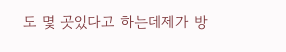도 몇 곳있다고 하는데제가 방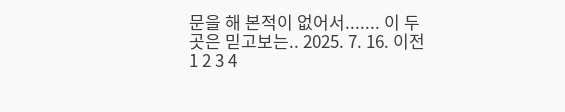문을 해 본적이 없어서....... 이 두 곳은 믿고보는.. 2025. 7. 16. 이전 1 2 3 4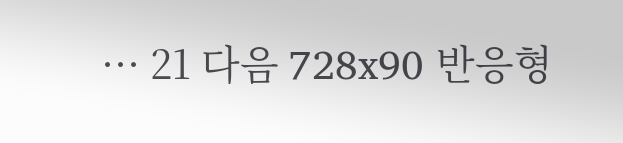··· 21 다음 728x90 반응형